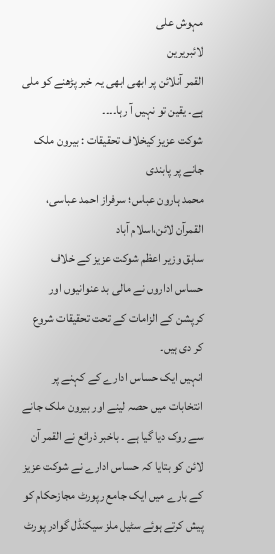مہوش علی
لائبریرین
القمر آنلائن پر ابھی ابھی یہ خبر پڑھنے کو ملی ہے۔ یقین تو نہیں آ رہا۔۔۔۔
شوکت عزیز کيخلاف تحقیقات : بیرون ملک جانے پر پابندی
محمد ہارون عباس؛ سرفراز احمد عباسی، القمرآن لائن،اسلام آباد
سابق وزیر اعظم شوکت عزیز کے خلاف حساس اداروں نے مالی بد عنوانیوں اور کرپشن کے الزامات کے تحت تحقیقات شروع کر دی ہیں۔
انہیں ایک حساس ادارے کے کہنے پر انتخابات میں حصہ لینے اور بیرون ملک جانے سے روک دیا گیا ہے ۔ باخبر ذرائع نے القمر آن لائن کو بتایا کہ حساس ادارے نے شوکت عزیز کے بارے میں ایک جامع رپورٹ مجازحکام کو پیش کرتے ہوئے سٹیل ملز سیکنڈل گوادر پورٹ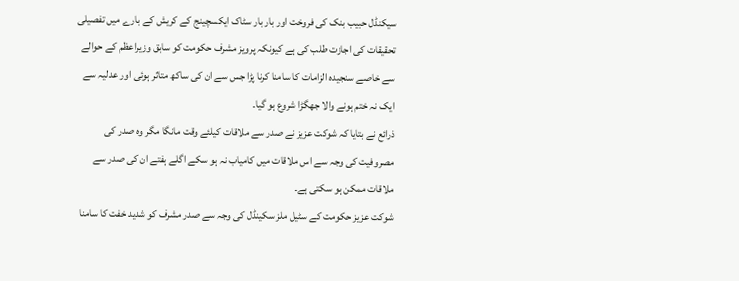سیکنڈل حبیب بنک کی فروخت اور بار بار سٹاک ایکسچینج کے کریش کے بارے میں تفصیلی تحقیقات کی اجازت طلب کی ہے کیونکہ پرویز مشرف حکومت کو سابق وزیراعظم کے حوالے سے خاصے سنجیدہ الزامات کا سامنا کرنا پڑا جس سے ان کی ساکھ متاثر ہوئی اور عدلیہ سے ایک نہ ختم ہونے والا جھگڑا شروع ہو گیا۔
ذرائع نے بتایا کہ شوکت عزیز نے صدر سے ملاقات کیلئے وقت مانگا مگر وہ صدر کی مصروفیت کی وجہ سے اس ملاقات میں کامیاب نہ ہو سکے اگلے ہفتے ان کی صدر سے ملاقات ممکن ہو سکتی ہے۔
شوکت عزیز حکومت کے سٹیل ملز سکینڈل کی وجہ سے صدر مشرف کو شدید خفت کا سامنا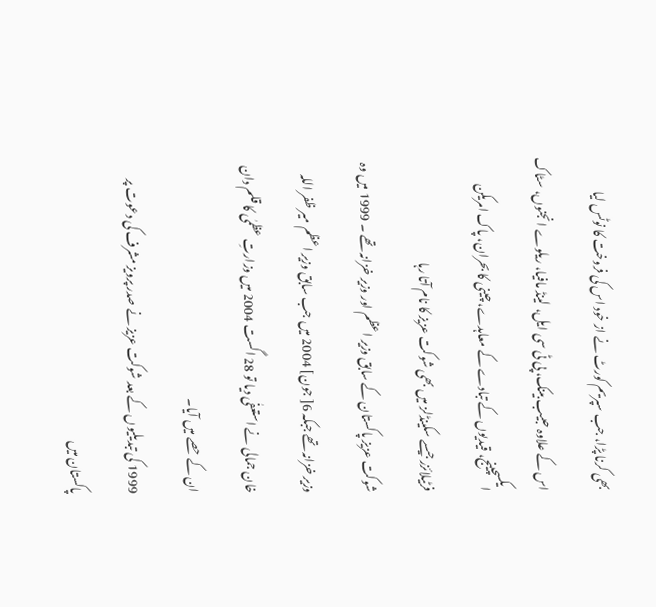بھی کرنا پڑا، جب سپریم کورٹ نے از خود اس کی فروخت کا نوٹس لیا
اس کے علاوہ حبیب بینک، پی ٹی سی ایل، لینڈ مافیا، ریلوے انجنوں، سٹاک ایکسچینج، قیدیوں کے تبادے کے معاہدے، چینی کا بحران، پاک امریکن فرٹیلائزرجیسے سکینڈلز میں بھی شوکت عزیز کا نام آتا رہا
شوکت عزیز پاکستان کے سابق وزیر اعظم اور وزیر خزانہ تھے ۔ 1999 میں وہ وزیر خزانہ تھے جبکہ 6[ جون] 2004 میں جب سابق وزیر اعظم میر ظفر اللہ خان جمالی نے استعفٰی دیا تو 28 اگست 2004 میں وزارتِ عظمٰی کا قلم دان ان کے حصے میں آیا۔
1999 کی تبدیلیوں کے بعد شوکت عزیز نے صدر پرویز مشرف کی دعوت پر پاکستان میں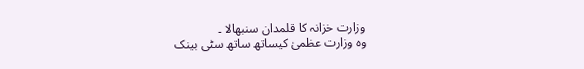وزارت خزانہ کا قلمدان سنبھالا ۔
وہ وزارت عظمیٰ کیساتھ ساتھ سٹی بینک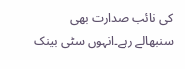کی نائب صدارت بھی سنبھالے رہے۔انہوں سٹی بینک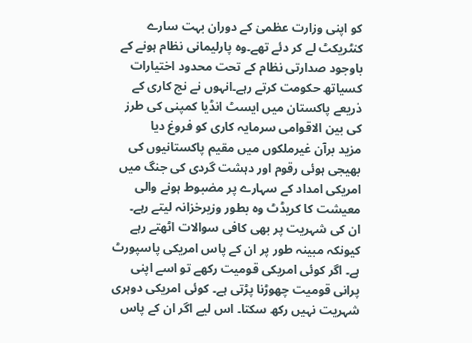کو اپنی وزارت عظمیٰ کے دوران بہت سارے کنٹریکٹ لے کر دئے تھے۔وہ پارلیمانی نظام ہونے کے باوجود صدارتی نظام کے تحت محدود اختیارات کسیاتھ حکومت کرتے رہے۔انہوں نے نج کاری کے ذریعے پاکستان میں ایسٹ انڈیا کمپنی کی طرز کی بین الاقوامی سرمایہ کاری کو فروغ دیا
مزید برآن غیرملکوں میں مقیم پاکستانیوں کی بھیجی ہوئی رقوم اور دہشت گردی کی جنگ میں امریکی امداد کے سہارے پر مضبوط ہونے والی معیشت کا کریڈٹ وہ بطور وزیرخزانہ لیتے رہے۔
ان کی شہریت پر بھی کافی سوالات اٹھتے رہے کیونکہ مبینہ طور پر ان کے پاس امریکی پاسپورٹ ہے۔ اگر کوئی امریکی قومیت رکھے تو اسے اپنی پرانی قومیت چھوڑنا پڑتی ہے۔ کوئی امریکی دوہری شہریت نہیں رکھ سکتا۔ اس لیے اگر ان کے پاس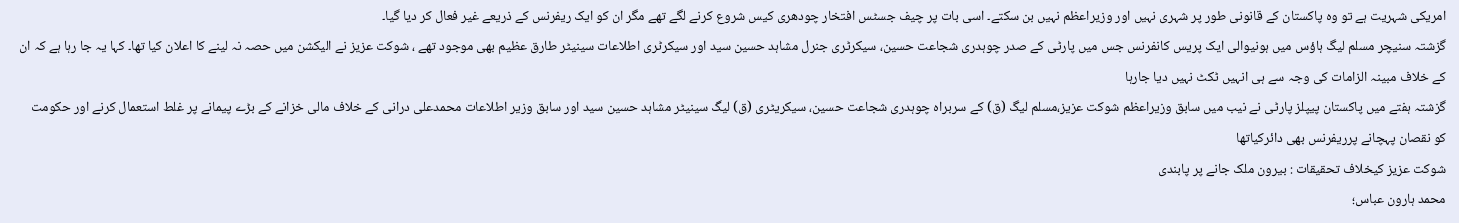امریکی شہریت ہے تو وہ پاکستان کے قانونی طور پر شہری نہیں اور وزیراعظم نہیں بن سکتے۔ اسی بات پر چیف جسٹس افتخار چودھری کیس شروع کرنے لگے تھے مگر ان کو ایک ریفرنس کے ذریعے غیر فعال کر دیا گیا۔
گزشتہ سنیچر مسلم لیگ ہاؤس میں ہونیوالی ایک پریس کانفرنس جس میں پارٹی کے صدر چوہدری شجاعت حسین، سیکرٹری جنرل مشاہد حسین سید اور سیکرٹری اطلاعات سینیٹر طارق عظیم بھی موجود تھے ، شوکت عزیز نے الیکشن میں حصہ نہ لینے کا اعلان کیا تھا۔ کہا یہ جا رہا ہے کہ ان کے خلاف مبینہ الزامات کی وجہ سے ہی انہیں ٹکٹ نہیں دیا جارہا
گزشتہ ہفتے میں پاکستان پیپلز پارٹی نے نیب میں سابق وزیراعظم شوکت عزیز،مسلم لیگ (ق) کے سربراہ چوہدری شجاعت حسین، سیکریٹری (ق) لیگ سینیٹر مشاہد حسین سید اور سابق وزیر اطلاعات محمدعلی درانی کے خلاف مالی خزانے کے بڑے پیمانے پر غلط استعمال کرنے اور حکومت کو نقصان پہچانے پرریفرنس بھی دائرکیاتھا
شوکت عزیز کيخلاف تحقیقات : بیرون ملک جانے پر پابندی
محمد ہارون عباس؛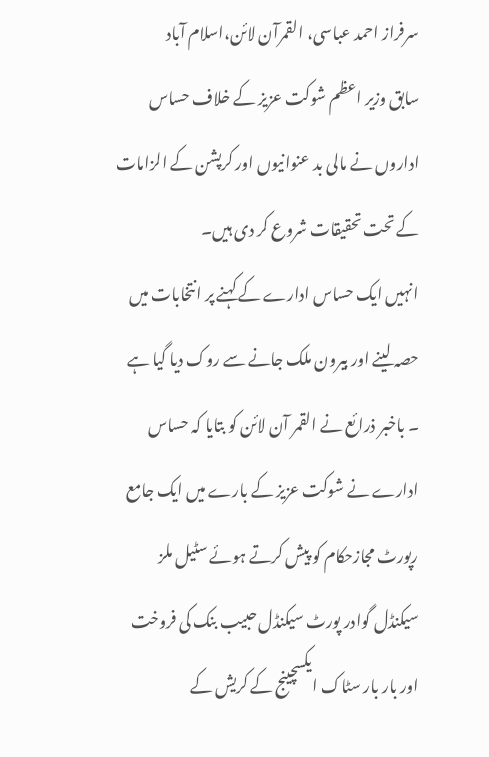سرفراز احمد عباسی، القمرآن لائن،اسلام آباد
سابق وزیر اعظم شوکت عزیز کے خلاف حساس اداروں نے مالی بد عنوانیوں اور کرپشن کے الزامات کے تحت تحقیقات شروع کر دی ہیں۔
انہیں ایک حساس ادارے کے کہنے پر انتخابات میں حصہ لینے اور بیرون ملک جانے سے روک دیا گیا ہے ۔ باخبر ذرائع نے القمر آن لائن کو بتایا کہ حساس ادارے نے شوکت عزیز کے بارے میں ایک جامع رپورٹ مجازحکام کو پیش کرتے ہوئے سٹیل ملز سیکنڈل گوادر پورٹ سیکنڈل حبیب بنک کی فروخت اور بار بار سٹاک ایکسچینج کے کریش کے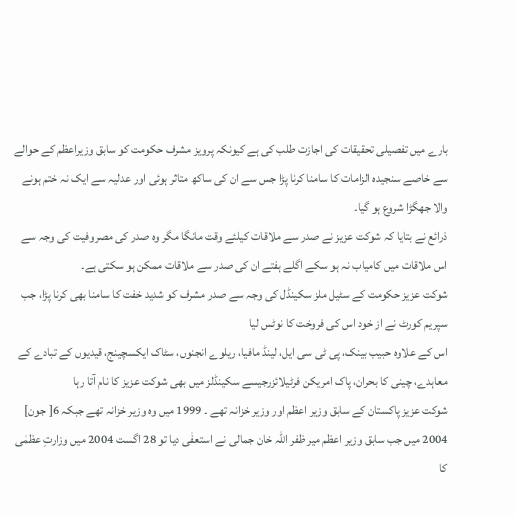بارے میں تفصیلی تحقیقات کی اجازت طلب کی ہے کیونکہ پرویز مشرف حکومت کو سابق وزیراعظم کے حوالے سے خاصے سنجیدہ الزامات کا سامنا کرنا پڑا جس سے ان کی ساکھ متاثر ہوئی اور عدلیہ سے ایک نہ ختم ہونے والا جھگڑا شروع ہو گیا۔
ذرائع نے بتایا کہ شوکت عزیز نے صدر سے ملاقات کیلئے وقت مانگا مگر وہ صدر کی مصروفیت کی وجہ سے اس ملاقات میں کامیاب نہ ہو سکے اگلے ہفتے ان کی صدر سے ملاقات ممکن ہو سکتی ہے۔
شوکت عزیز حکومت کے سٹیل ملز سکینڈل کی وجہ سے صدر مشرف کو شدید خفت کا سامنا بھی کرنا پڑا، جب سپریم کورٹ نے از خود اس کی فروخت کا نوٹس لیا
اس کے علاوہ حبیب بینک، پی ٹی سی ایل، لینڈ مافیا، ریلوے انجنوں، سٹاک ایکسچینج، قیدیوں کے تبادے کے معاہدے، چینی کا بحران، پاک امریکن فرٹیلائزرجیسے سکینڈلز میں بھی شوکت عزیز کا نام آتا رہا
شوکت عزیز پاکستان کے سابق وزیر اعظم اور وزیر خزانہ تھے ۔ 1999 میں وہ وزیر خزانہ تھے جبکہ 6[ جون] 2004 میں جب سابق وزیر اعظم میر ظفر اللہ خان جمالی نے استعفٰی دیا تو 28 اگست 2004 میں وزارتِ عظمٰی کا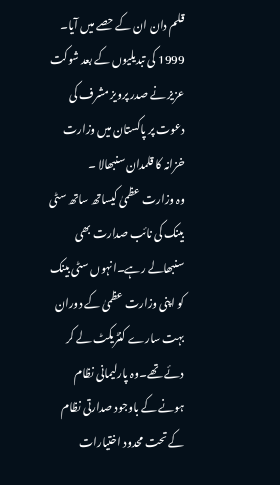قلم دان ان کے حصے میں آیا۔
1999 کی تبدیلیوں کے بعد شوکت عزیز نے صدر پرویز مشرف کی دعوت پر پاکستان میں وزارت خزانہ کا قلمدان سنبھالا ۔
وہ وزارت عظمیٰ کیساتھ ساتھ سٹی بینک کی نائب صدارت بھی سنبھالے رہے۔انہوں سٹی بینک کو اپنی وزارت عظمیٰ کے دوران بہت سارے کنٹریکٹ لے کر دئے تھے۔وہ پارلیمانی نظام ہونے کے باوجود صدارتی نظام کے تحت محدود اختیارات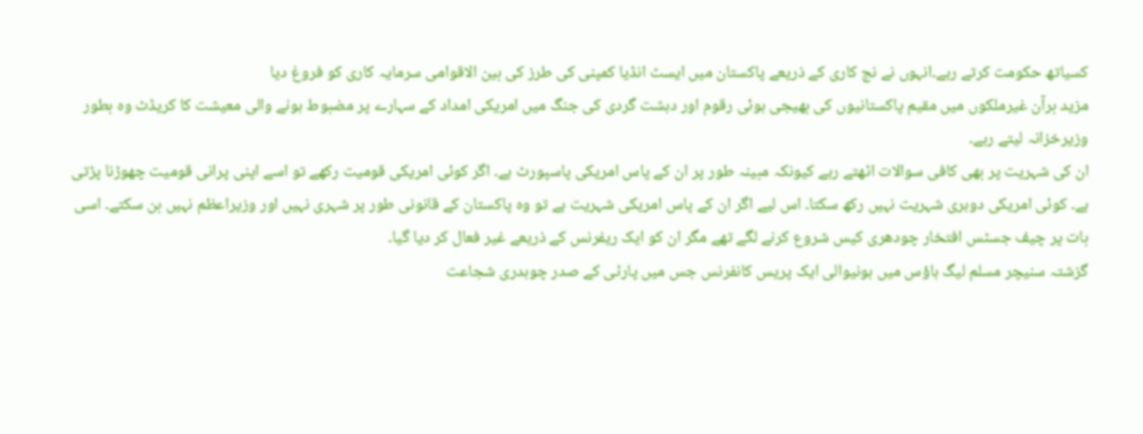کسیاتھ حکومت کرتے رہے۔انہوں نے نج کاری کے ذریعے پاکستان میں ایسٹ انڈیا کمپنی کی طرز کی بین الاقوامی سرمایہ کاری کو فروغ دیا
مزید برآن غیرملکوں میں مقیم پاکستانیوں کی بھیجی ہوئی رقوم اور دہشت گردی کی جنگ میں امریکی امداد کے سہارے پر مضبوط ہونے والی معیشت کا کریڈٹ وہ بطور وزیرخزانہ لیتے رہے۔
ان کی شہریت پر بھی کافی سوالات اٹھتے رہے کیونکہ مبینہ طور پر ان کے پاس امریکی پاسپورٹ ہے۔ اگر کوئی امریکی قومیت رکھے تو اسے اپنی پرانی قومیت چھوڑنا پڑتی ہے۔ کوئی امریکی دوہری شہریت نہیں رکھ سکتا۔ اس لیے اگر ان کے پاس امریکی شہریت ہے تو وہ پاکستان کے قانونی طور پر شہری نہیں اور وزیراعظم نہیں بن سکتے۔ اسی بات پر چیف جسٹس افتخار چودھری کیس شروع کرنے لگے تھے مگر ان کو ایک ریفرنس کے ذریعے غیر فعال کر دیا گیا۔
گزشتہ سنیچر مسلم لیگ ہاؤس میں ہونیوالی ایک پریس کانفرنس جس میں پارٹی کے صدر چوہدری شجاعت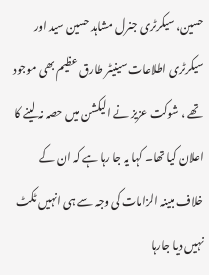حسین، سیکرٹری جنرل مشاہد حسین سید اور سیکرٹری اطلاعات سینیٹر طارق عظیم بھی موجود تھے ، شوکت عزیز نے الیکشن میں حصہ نہ لینے کا اعلان کیا تھا۔ کہا یہ جا رہا ہے کہ ان کے خلاف مبینہ الزامات کی وجہ سے ہی انہیں ٹکٹ نہیں دیا جارہا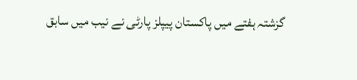گزشتہ ہفتے میں پاکستان پیپلز پارٹی نے نیب میں سابق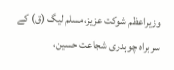وزیراعظم شوکت عزیز،مسلم لیگ (ق) کے سربراہ چوہدری شجاعت حسین،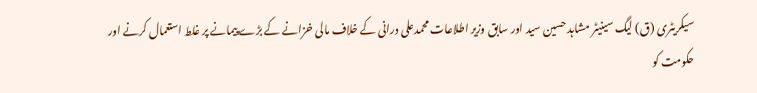سیکریٹری (ق) لیگ سینیٹر مشاہد حسین سید اور سابق وزیر اطلاعات محمدعلی درانی کے خلاف مالی خزانے کے بڑے پیمانے پر غلط استعمال کرنے اور حکومت کو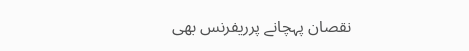نقصان پہچانے پرریفرنس بھی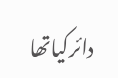دائرکیاتھا